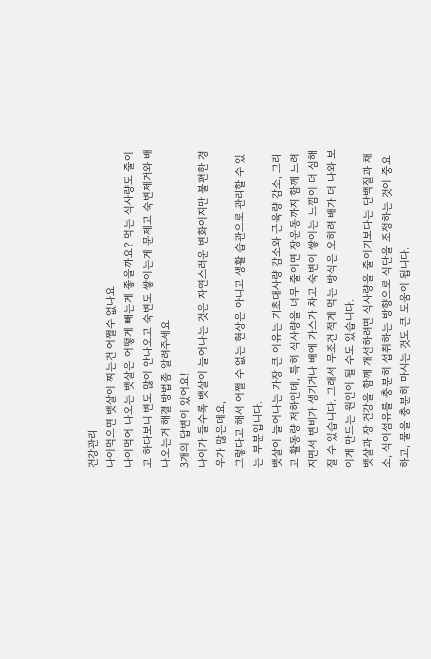건강관리
나이먹으면 뱃살이 찌는건 어쩔수 없나요
나이먹어 나오는 뱃살은 어떻게 빼는게 좋을까요? 먹는 식사량도 줄이고 하다보니 변도 많이 안나오고 숙변도 쌓이는게 문제고 숙변제거와 배나오는거 해결 방법좀 알려주세요
3개의 답변이 있어요!
나이가 들수록 뱃살이 늘어나는 것은 자연스러운 변화이지만 불편한 경우가 많은데요,
그렇다고 해서 어쩔 수 없는 현상은 아니고 생활 습관으로 관리할 수 있는 부분입니다.
뱃살이 늘어나는 가장 큰 이유는 기초대사량 감소와 근육량 감소, 그리고 활동량 저하인데, 특히 식사량을 너무 줄이면 장운동까지 함께 느려지면서 변비가 생기거나 배에 가스가 차고 숙변이 쌓이는 느낌이 더 심해질 수 있습니다. 그래서 무조건 적게 먹는 방식은 오히려 배가 더 나와 보이게 만드는 원인이 될 수도 있습니다.
뱃살과 장 건강을 함께 개선하려면 식사량을 줄이기보다는 단백질과 채소, 식이섬유를 충분히 섭취하는 방향으로 식단을 조정하는 것이 중요하고, 물을 충분히 마시는 것도 큰 도움이 됩니다.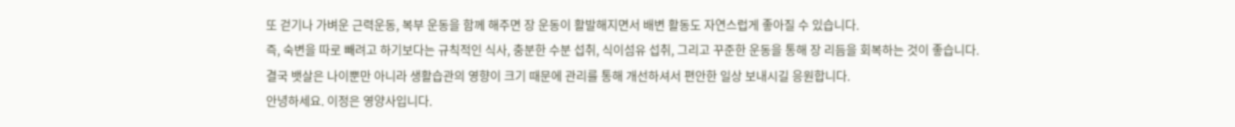또 걷기나 가벼운 근력운동, 복부 운동을 함께 해주면 장 운동이 활발해지면서 배변 활동도 자연스럽게 좋아질 수 있습니다.
즉, 숙변을 따로 빼려고 하기보다는 규칙적인 식사, 충분한 수분 섭취, 식이섬유 섭취, 그리고 꾸준한 운동을 통해 장 리듬을 회복하는 것이 좋습니다.
결국 뱃살은 나이뿐만 아니라 생활습관의 영향이 크기 때문에 관리를 통해 개선하셔서 편안한 일상 보내시길 응원합니다.
안녕하세요. 이정은 영양사입니다.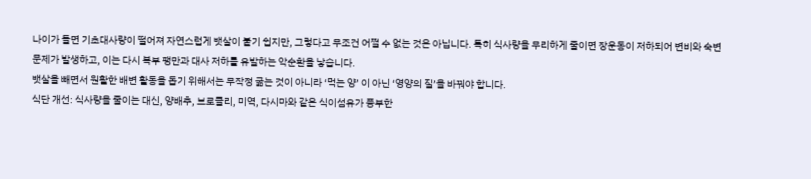나이가 들면 기초대사량이 떨어져 자연스럽게 뱃살이 붙기 쉽지만, 그렇다고 무조건 어쩔 수 없는 것은 아닙니다. 특히 식사량을 무리하게 줄이면 장운동이 저하되어 변비와 숙변 문제가 발생하고, 이는 다시 복부 팽만과 대사 저하를 유발하는 악순환을 낳습니다.
뱃살을 빼면서 원활한 배변 활동을 돕기 위해서는 무작정 굶는 것이 아니라 ‘먹는 양’ 이 아닌 ‘영양의 질’을 바꿔야 합니다.
식단 개선: 식사량을 줄이는 대신, 양배추, 브로콜리, 미역, 다시마와 같은 식이섬유가 풍부한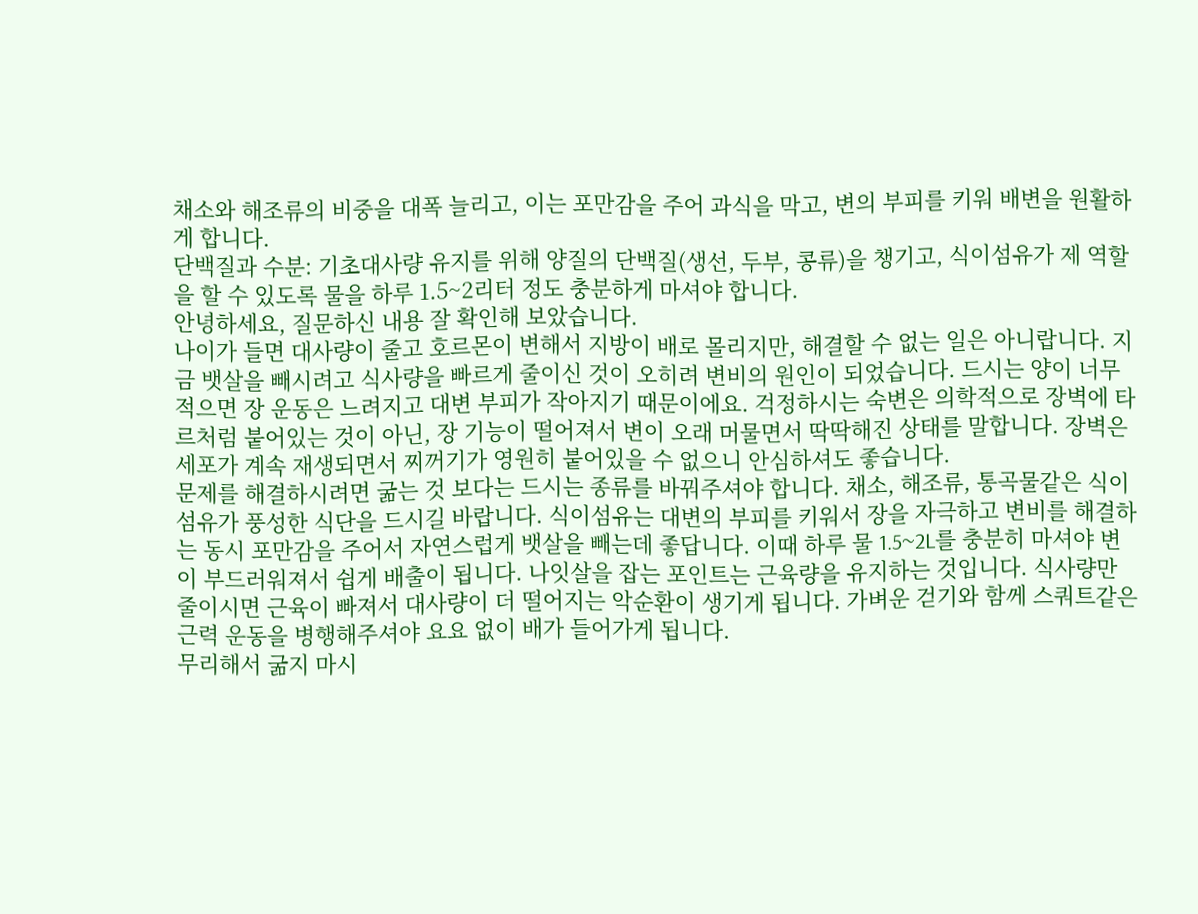채소와 해조류의 비중을 대폭 늘리고, 이는 포만감을 주어 과식을 막고, 변의 부피를 키워 배변을 원활하게 합니다.
단백질과 수분: 기초대사량 유지를 위해 양질의 단백질(생선, 두부, 콩류)을 챙기고, 식이섬유가 제 역할을 할 수 있도록 물을 하루 1.5~2리터 정도 충분하게 마셔야 합니다.
안녕하세요, 질문하신 내용 잘 확인해 보았습니다.
나이가 들면 대사량이 줄고 호르몬이 변해서 지방이 배로 몰리지만, 해결할 수 없는 일은 아니랍니다. 지금 뱃살을 빼시려고 식사량을 빠르게 줄이신 것이 오히려 변비의 원인이 되었습니다. 드시는 양이 너무 적으면 장 운동은 느려지고 대변 부피가 작아지기 때문이에요. 걱정하시는 숙변은 의학적으로 장벽에 타르처럼 붙어있는 것이 아닌, 장 기능이 떨어져서 변이 오래 머물면서 딱딱해진 상태를 말합니다. 장벽은 세포가 계속 재생되면서 찌꺼기가 영원히 붙어있을 수 없으니 안심하셔도 좋습니다.
문제를 해결하시려면 굶는 것 보다는 드시는 종류를 바꿔주셔야 합니다. 채소, 해조류, 통곡물같은 식이섬유가 풍성한 식단을 드시길 바랍니다. 식이섬유는 대변의 부피를 키워서 장을 자극하고 변비를 해결하는 동시 포만감을 주어서 자연스럽게 뱃살을 빼는데 좋답니다. 이때 하루 물 1.5~2L를 충분히 마셔야 변이 부드러워져서 쉽게 배출이 됩니다. 나잇살을 잡는 포인트는 근육량을 유지하는 것입니다. 식사량만 줄이시면 근육이 빠져서 대사량이 더 떨어지는 악순환이 생기게 됩니다. 가벼운 걷기와 함께 스쿼트같은 근력 운동을 병행해주셔야 요요 없이 배가 들어가게 됩니다.
무리해서 굶지 마시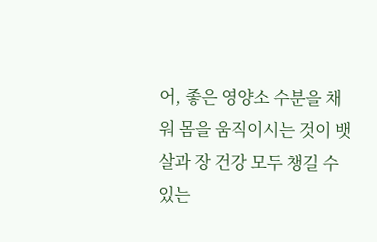어, 좋은 영양소 수분을 채워 몸을 움직이시는 것이 뱃살과 장 건강 모두 챙길 수 있는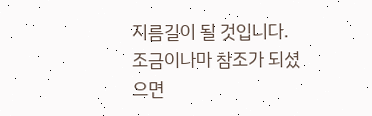지름길이 될 것입니다.
조금이나마 참조가 되셨으면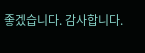좋겠습니다. 감사합니다.